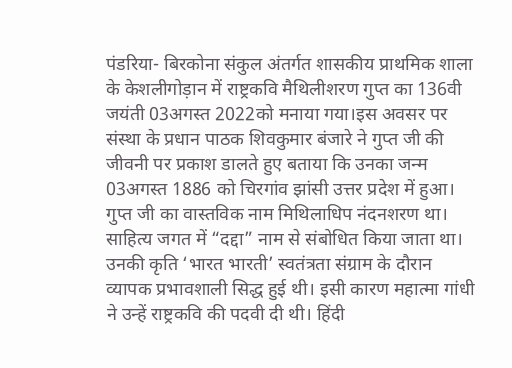पंडरिया- बिरकोना संकुल अंतर्गत शासकीय प्राथमिक शाला के केशलीगोड़ान में राष्ट्रकवि मैथिलीशरण गुप्त का 136वी जयंती 03अगस्त 2022को मनाया गया।इस अवसर पर संस्था के प्रधान पाठक शिवकुमार बंजारे ने गुप्त जी की जीवनी पर प्रकाश डालते हुए बताया कि उनका जन्म 03अगस्त 1886 को चिरगांव झांसी उत्तर प्रदेश में हुआ। गुप्त जी का वास्तविक नाम मिथिलाधिप नंदनशरण था। साहित्य जगत में “दद्दा” नाम से संबोधित किया जाता था। उनकी कृति ‘भारत भारती’ स्वतंत्रता संग्राम के दौरान व्यापक प्रभावशाली सिद्ध हुई थी। इसी कारण महात्मा गांधी ने उन्हें राष्ट्रकवि की पदवी दी थी। हिंदी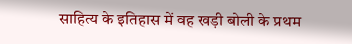साहित्य के इतिहास में वह खड़ी बोली के प्रथम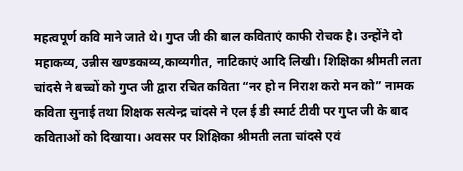महत्वपूर्ण कवि माने जाते थे। गुप्त जी की बाल कविताएं काफी रोचक है। उन्होंने दो महाकव्य, उन्नीस खण्डकाव्य,काव्यगीत, नाटिकाएं आदि लिखी। शिक्षिका श्रीमती लता चांदसे ने बच्चों को गुप्त जी द्वारा रचित कविता “नर हो न निराश करो मन को” नामक कविता सुनाई तथा शिक्षक सत्येन्द्र चांदसे ने एल ई डी स्मार्ट टीवी पर गुप्त जी के बाद कविताओं को दिखाया। अवसर पर शिक्षिका श्रीमती लता चांदसे एवं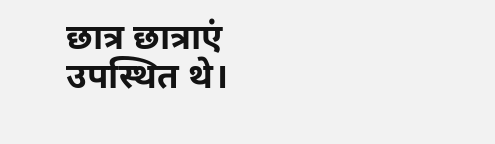छात्र छात्राएं उपस्थित थे।